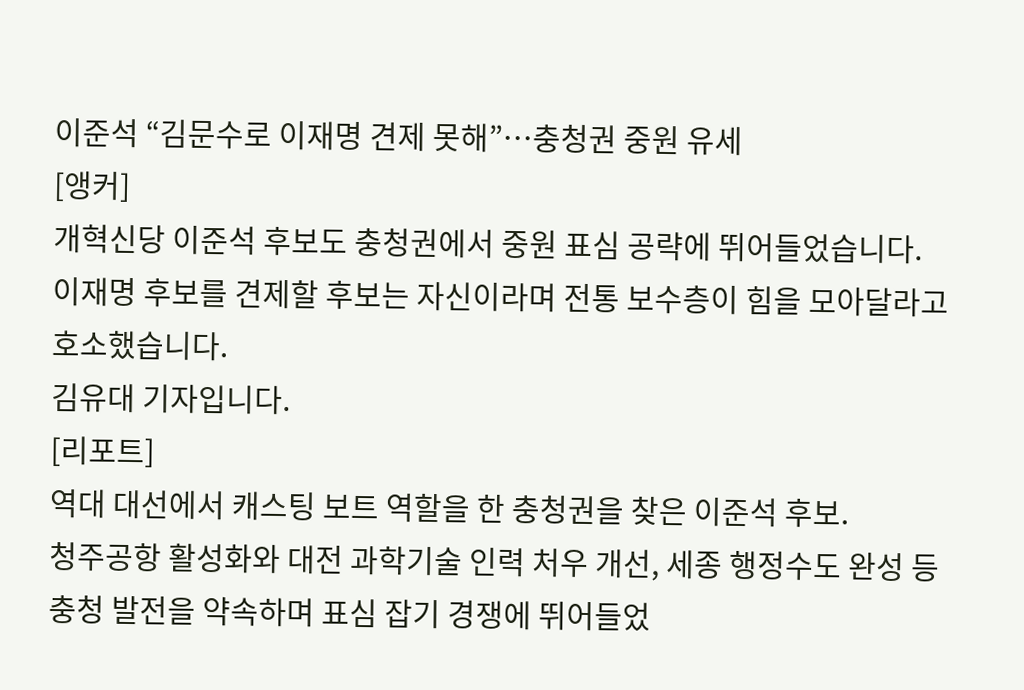이준석 “김문수로 이재명 견제 못해”…충청권 중원 유세
[앵커]
개혁신당 이준석 후보도 충청권에서 중원 표심 공략에 뛰어들었습니다.
이재명 후보를 견제할 후보는 자신이라며 전통 보수층이 힘을 모아달라고 호소했습니다.
김유대 기자입니다.
[리포트]
역대 대선에서 캐스팅 보트 역할을 한 충청권을 찾은 이준석 후보.
청주공항 활성화와 대전 과학기술 인력 처우 개선, 세종 행정수도 완성 등 충청 발전을 약속하며 표심 잡기 경쟁에 뛰어들었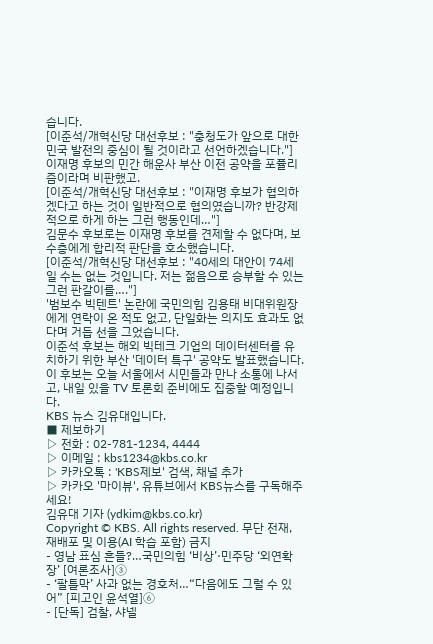습니다.
[이준석/개혁신당 대선후보 : "충청도가 앞으로 대한민국 발전의 중심이 될 것이라고 선언하겠습니다."]
이재명 후보의 민간 해운사 부산 이전 공약을 포퓰리즘이라며 비판했고.
[이준석/개혁신당 대선후보 : "이재명 후보가 협의하겠다고 하는 것이 일반적으로 협의였습니까? 반강제적으로 하게 하는 그런 행동인데…"]
김문수 후보로는 이재명 후보를 견제할 수 없다며, 보수층에게 합리적 판단을 호소했습니다.
[이준석/개혁신당 대선후보 : "40세의 대안이 74세일 수는 없는 것입니다. 저는 젊음으로 승부할 수 있는 그런 판갈이를…."]
'범보수 빅텐트' 논란에 국민의힘 김용태 비대위원장에게 연락이 온 적도 없고, 단일화는 의지도 효과도 없다며 거듭 선을 그었습니다.
이준석 후보는 해외 빅테크 기업의 데이터센터를 유치하기 위한 부산 '데이터 특구' 공약도 발표했습니다.
이 후보는 오늘 서울에서 시민들과 만나 소통에 나서고, 내일 있을 TV 토론회 준비에도 집중할 예정입니다.
KBS 뉴스 김유대입니다.
■ 제보하기
▷ 전화 : 02-781-1234, 4444
▷ 이메일 : kbs1234@kbs.co.kr
▷ 카카오톡 : 'KBS제보' 검색, 채널 추가
▷ 카카오 '마이뷰', 유튜브에서 KBS뉴스를 구독해주세요!
김유대 기자 (ydkim@kbs.co.kr)
Copyright © KBS. All rights reserved. 무단 전재, 재배포 및 이용(AI 학습 포함) 금지
- 영남 표심 흔들?…국민의힘 ‘비상’·민주당 ‘외연확장’ [여론조사]③
- ‘팔틀막’ 사과 없는 경호처…“다음에도 그럴 수 있어” [피고인 윤석열]⑥
- [단독] 검찰, 샤넬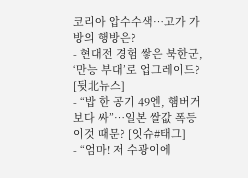코리아 압수수색…고가 가방의 행방은?
- 현대전 경험 쌓은 북한군, ‘만능 부대’로 업그레이드? [뒷北뉴스]
- “밥 한 공기 49엔, 햄버거보다 싸”…일본 쌀값 폭등 이것 때문? [잇슈#태그]
- “엄마! 저 수광이에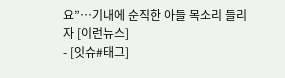요”…기내에 순직한 아들 목소리 들리자 [이런뉴스]
- [잇슈#태그]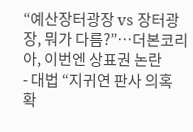“예산장터광장 vs 장터광장, 뭐가 다름?”…더본코리아, 이번엔 상표권 논란
- 대법 “지귀연 판사 의혹 확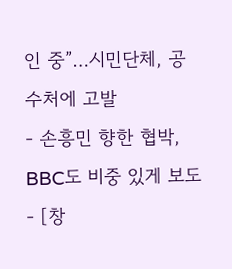인 중”…시민단체, 공수처에 고발
- 손흥민 향한 협박, BBC도 비중 있게 보도
- [창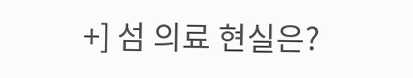+] 섬 의료 현실은?